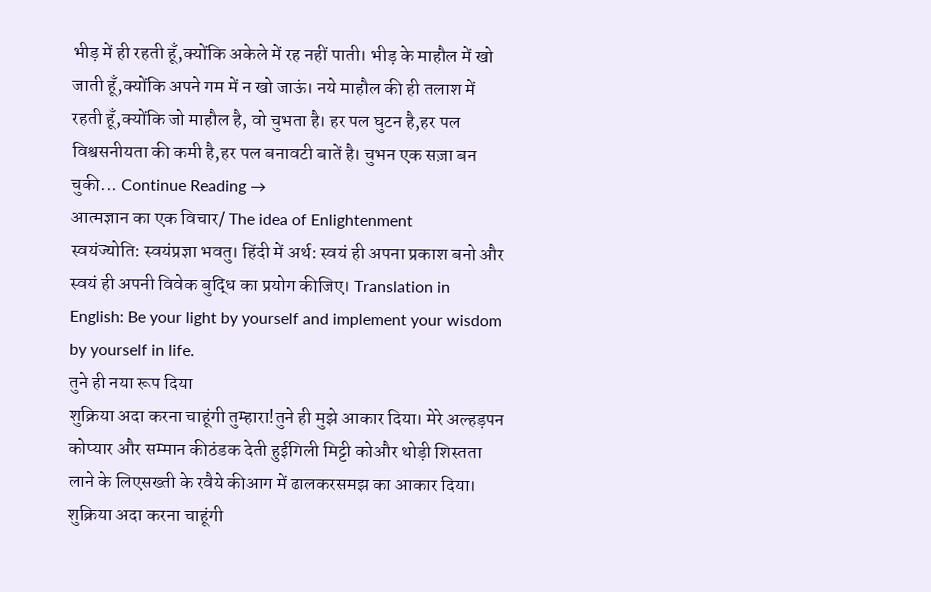भीड़ में ही रहती हूँ,क्योंकि अकेले में रह नहीं पाती। भीड़ के माहौल में खो जाती हूँ,क्योंकि अपने गम में न खो जाऊं। नये माहौल की ही तलाश में रहती हूँ,क्योंकि जो माहौल है, वो चुभता है। हर पल घुटन है,हर पल विश्वसनीयता की कमी है,हर पल बनावटी बातें है। चुभन एक सज़ा बन चुकी... Continue Reading →
आत्मज्ञान का एक विचार/ The idea of Enlightenment
स्वयंज्योति: स्वयंप्रज्ञा भवतु। हिंदी में अर्थ: स्वयं ही अपना प्रकाश बनो और स्वयं ही अपनी विवेक बुद्धि का प्रयोग कीजिए। Translation in English: Be your light by yourself and implement your wisdom by yourself in life.
तुने ही नया रूप दिया
शुक्रिया अदा करना चाहूंगी तुम्हारा!तुने ही मुझे आकार दिया। मेरे अल्हड़पन कोप्यार और सम्मान कीठंडक देती हुईगिली मिट्टी कोऔर थोड़ी शिस्तता लाने के लिएसख्ती के रवैये कीआग में ढालकरसमझ का आकार दिया। शुक्रिया अदा करना चाहूंगी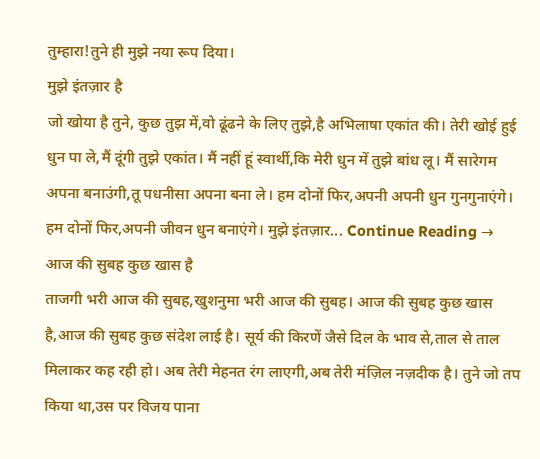तुम्हारा!तुने ही मुझे नया रूप दिया।
मुझे इंतज़ार है
जो खोया है तुने, कुछ तुझ में,वो ढूंढने के लिए तुझे,है अभिलाषा एकांत की। तेरी खोई हुई धुन पा ले,मैं दूंगी तुझे एकांत। मैं नहीं हूं स्वार्थी,कि मेरी धुन में तुझे बांध लू। मैं सारेगम अपना बनाउंगी,तू पधनीसा अपना बना ले। हम दोनों फिर,अपनी अपनी धुन गुनगुनाएंगे। हम दोनों फिर,अपनी जीवन धुन बनाएंगे। मुझे इंतज़ार... Continue Reading →
आज की सुबह कुछ खास है
ताजगी भरी आज की सुबह,खुशनुमा भरी आज की सुबह। आज की सुबह कुछ खास है,आज की सुबह कुछ संदेश लाई है। सूर्य की किरणें जैसे दिल के भाव से,ताल से ताल मिलाकर कह रही हो। अब तेरी मेहनत रंग लाएगी,अब तेरी मंज़िल नज़दीक है। तुने जो तप किया था,उस पर विजय पाना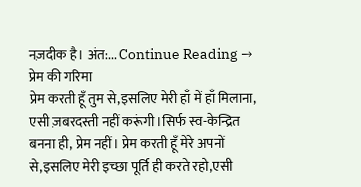नज़दीक है। अंत:... Continue Reading →
प्रेम की गरिमा
प्रेम करती हूँ तुम से,इसलिए मेरी हाँ में हाँ मिलाना, एसी ज़बरदस्ती नहीं करूंगी।सिर्फ स्व-केन्द्रित बनना ही, प्रेम नहीं। प्रेम करती हूँ मेरे अपनों से,इसलिए मेरी इच्छा पूर्ति ही करते रहो,एसी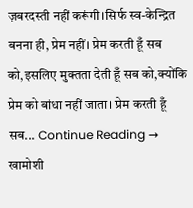ज़बरदस्ती नहीं करूंगी।सिर्फ स्व-केन्द्रित बनना ही, प्रेम नहीं। प्रेम करती हूँ सब को,इसलिए मुक्तता देती हूँ सब को,क्योंकि प्रेम को बांधा नहीं जाता। प्रेम करती हूँ सब... Continue Reading →
खामोशी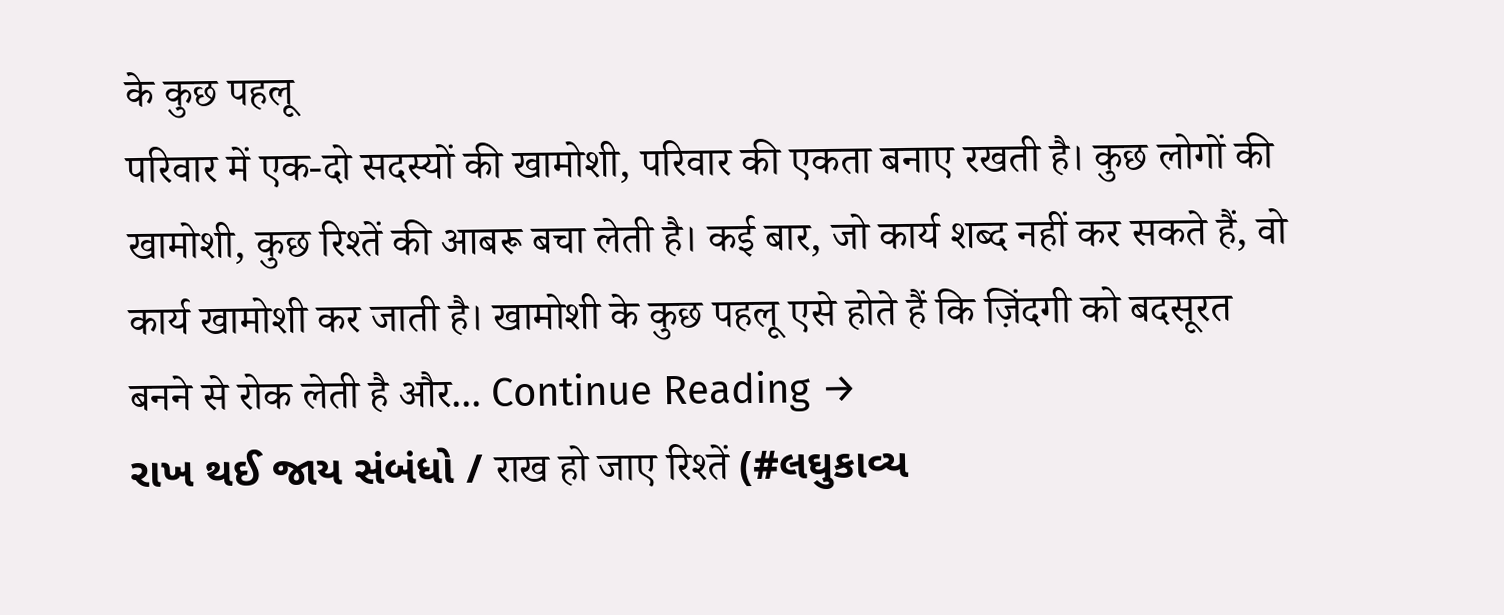के कुछ पहलू
परिवार में एक-दो सदस्यों की खामोशी, परिवार की एकता बनाए रखती है। कुछ लोगों की खामोशी, कुछ रिश्तें की आबरू बचा लेती है। कई बार, जो कार्य शब्द नहीं कर सकते हैं, वो कार्य खामोशी कर जाती है। खामोशी के कुछ पहलू एसे होते हैं कि ज़िंदगी को बदसूरत बनने से रोक लेती है और... Continue Reading →
રાખ થઈ જાય સંબંધો / राख हो जाए रिश्तें (#લઘુકાવ્ય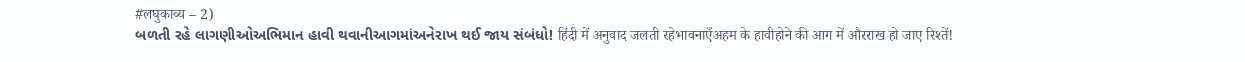#लघुकाव्य – 2)
બળતી રહે લાગણીઓઅભિમાન હાવી થવાનીઆગમાંઅનેરાખ થઈ જાય સંબંધો! हिंदी में अनुवाद जलती रहेभावनाएँअहम के हावीहोने की आग में औरराख हो जाए रिश्तें!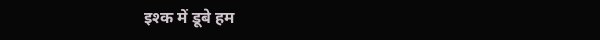इश्क में डूबे हम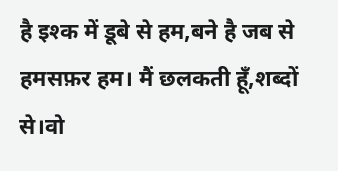है इश्क में डूबे से हम,बने है जब से हमसफ़र हम। मैं छलकती हूँ,शब्दों से।वो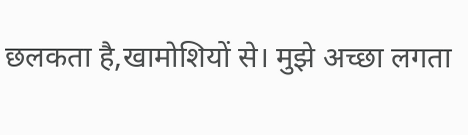छलकता है,खामोशियों से। मुझे अच्छा लगता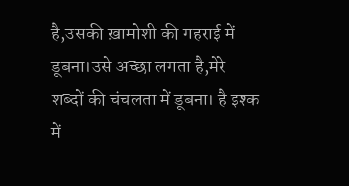है,उसकी ख़ामोशी की गहराई में डूबना।उसे अच्छा लगता है,मेरे शब्दों की चंचलता में डूबना। है इश्क में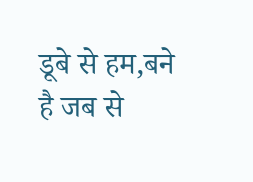डूबे से हम,बने है जब से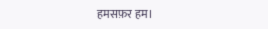हमसफ़र हम।